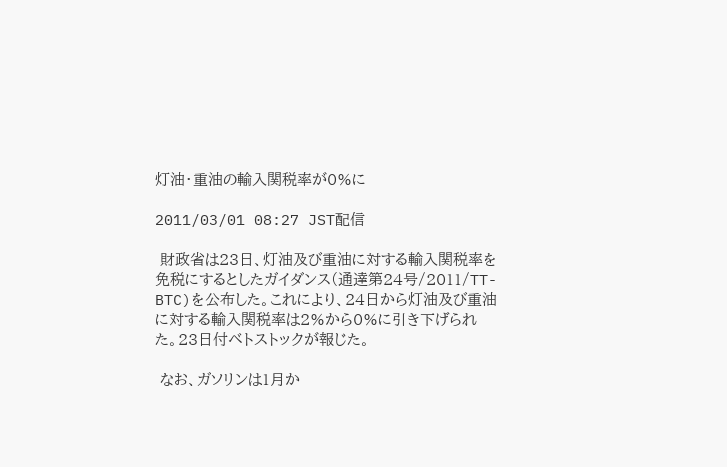灯油・重油の輸入関税率が0%に

2011/03/01 08:27 JST配信

 財政省は23日、灯油及び重油に対する輸入関税率を免税にするとしたガイダンス(通達第24号/2011/TT-BTC)を公布した。これにより、24日から灯油及び重油に対する輸入関税率は2%から0%に引き下げられた。23日付ベトストックが報じた。

 なお、ガソリンは1月か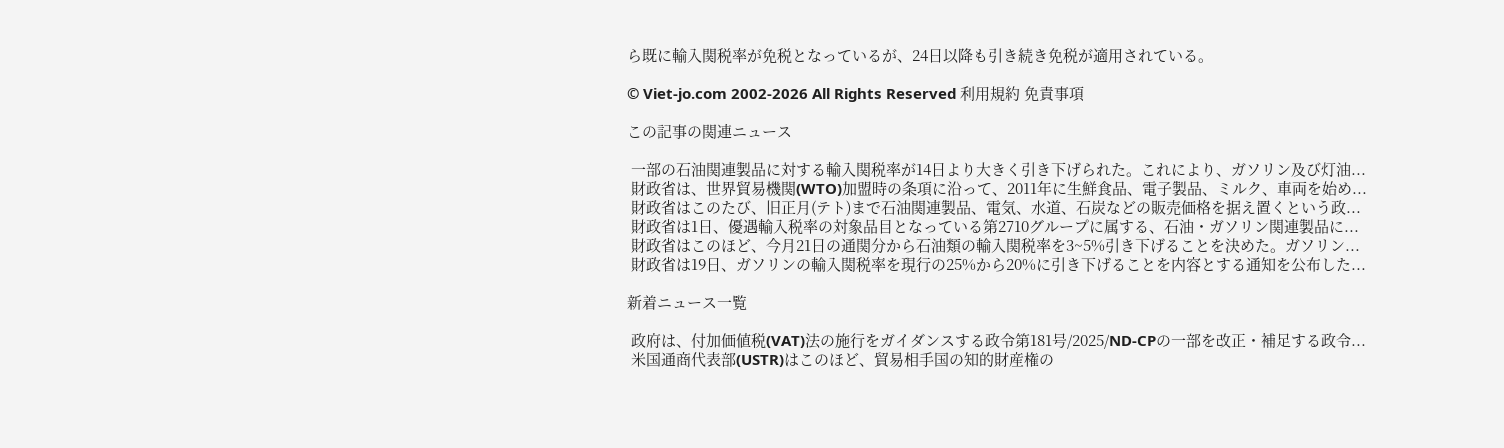ら既に輸入関税率が免税となっているが、24日以降も引き続き免税が適用されている。

© Viet-jo.com 2002-2026 All Rights Reserved 利用規約 免責事項

この記事の関連ニュース

 一部の石油関連製品に対する輸入関税率が14日より大きく引き下げられた。これにより、ガソリン及び灯油...
 財政省は、世界貿易機関(WTO)加盟時の条項に沿って、2011年に生鮮食品、電子製品、ミルク、車両を始め...
 財政省はこのたび、旧正月(テト)まで石油関連製品、電気、水道、石炭などの販売価格を据え置くという政...
 財政省は1日、優遇輸入税率の対象品目となっている第2710グループに属する、石油・ガソリン関連製品に...
 財政省はこのほど、今月21日の通関分から石油類の輸入関税率を3~5%引き下げることを決めた。ガソリン...
 財政省は19日、ガソリンの輸入関税率を現行の25%から20%に引き下げることを内容とする通知を公布した...

新着ニュース一覧

 政府は、付加価値税(VAT)法の施行をガイダンスする政令第181号/2025/ND-CPの一部を改正・補足する政令...
 米国通商代表部(USTR)はこのほど、貿易相手国の知的財産権の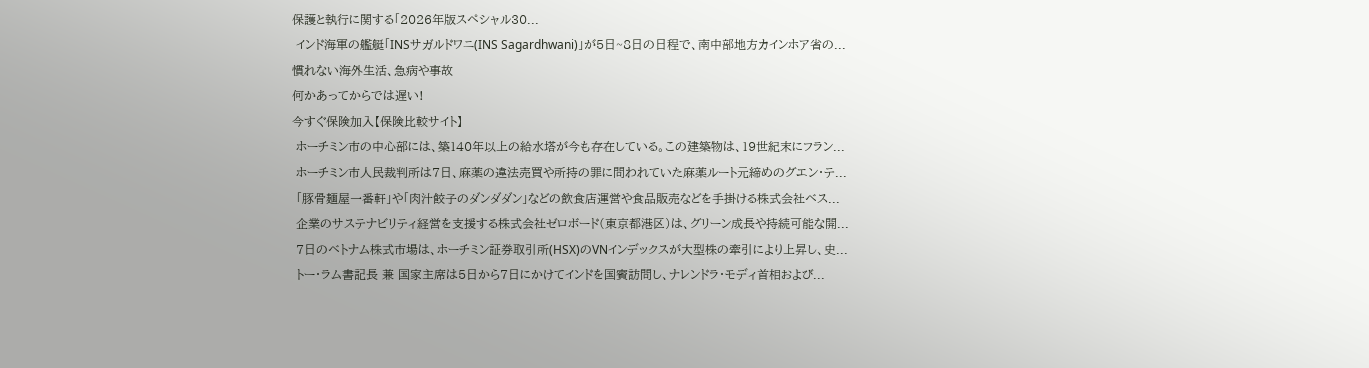保護と執行に関する「2026年版スペシャル30...
 インド海軍の艦艇「INSサガルドワニ(INS Sagardhwani)」が5日~8日の日程で、南中部地方カインホア省の...
慣れない海外生活、急病や事故
何かあってからでは遅い!
今すぐ保険加入【保険比較サイト】
 ホーチミン市の中心部には、築140年以上の給水塔が今も存在している。この建築物は、19世紀末にフラン...
 ホーチミン市人民裁判所は7日、麻薬の違法売買や所持の罪に問われていた麻薬ルート元締めのグエン・テ...
 「豚骨麺屋一番軒」や「肉汁餃子のダンダダン」などの飲食店運営や食品販売などを手掛ける株式会社ベス...
 企業のサステナビリティ経営を支援する株式会社ゼロボード(東京都港区)は、グリーン成長や持続可能な開...
 7日のベトナム株式市場は、ホーチミン証券取引所(HSX)のVNインデックスが大型株の牽引により上昇し、史...
 トー・ラム書記長 兼 国家主席は5日から7日にかけてインドを国賓訪問し、ナレンドラ・モディ首相および...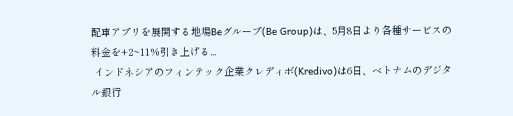配車アプリを展開する地場Beグループ(Be Group)は、5月8日より各種サービスの料金を+2~11%引き上げる...
 インドネシアのフィンテック企業クレディボ(Kredivo)は6日、ベトナムのデジタル銀行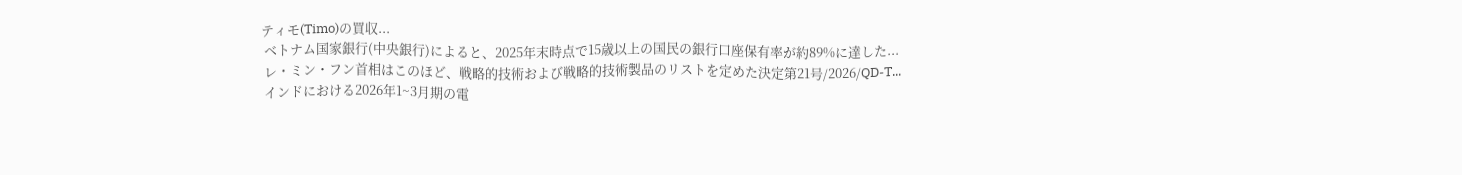ティモ(Timo)の買収...
 ベトナム国家銀行(中央銀行)によると、2025年末時点で15歳以上の国民の銀行口座保有率が約89%に達した...
 レ・ミン・フン首相はこのほど、戦略的技術および戦略的技術製品のリストを定めた決定第21号/2026/QD-T...
 インドにおける2026年1~3月期の電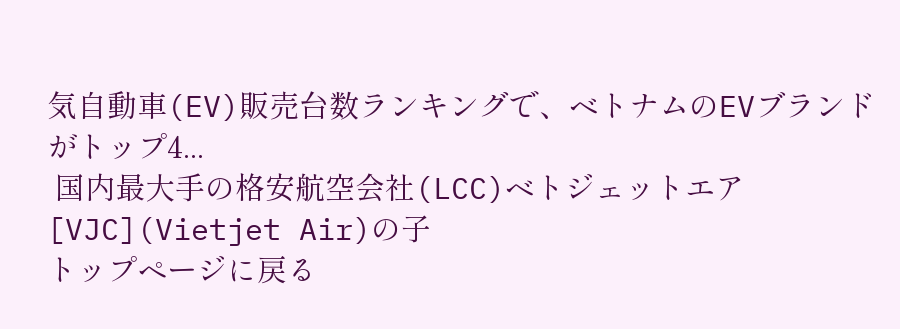気自動車(EV)販売台数ランキングで、ベトナムのEVブランドがトップ4...
 国内最大手の格安航空会社(LCC)ベトジェットエア[VJC](Vietjet Air)の子
トップページに戻る